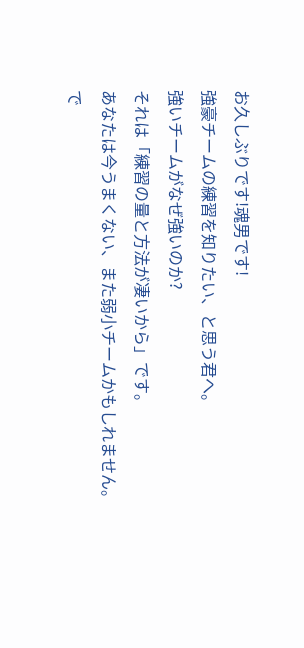お久しぶりです!魂男です!
強豪チームの練習を知りたい、と思う君へ。
強いチームがなぜ強いのか?
それは「練習の量と方法が凄いから」です。
あなたは今うまくない、また弱小チームかもしれません。
で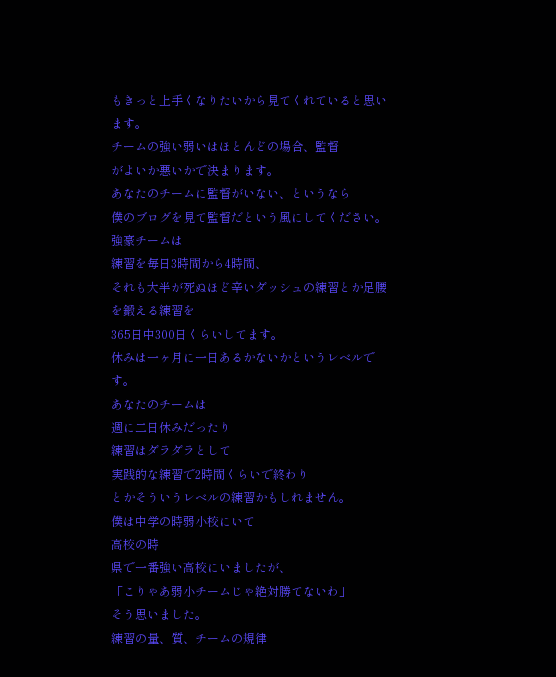もきっと上手くなりたいから見てくれていると思います。
チームの強い弱いはほとんどの場合、監督
がよいか悪いかで決まります。
あなたのチームに監督がいない、というなら
僕のブログを見て監督だという風にしてください。
強豪チームは
練習を毎日3時間から4時間、
それも大半が死ぬほど辛いダッシュの練習とか足腰を鍛える練習を
365日中300日くらいしてます。
休みは一ヶ月に一日あるかないかというレベルです。
あなたのチームは
週に二日休みだったり
練習はダラダラとして
実践的な練習で2時間くらいで終わり
とかそういうレベルの練習かもしれません。
僕は中学の時弱小校にいて
高校の時
県で一番強い高校にいましたが、
「こりゃあ弱小チームじゃ絶対勝てないわ」
そう思いました。
練習の量、質、チームの規律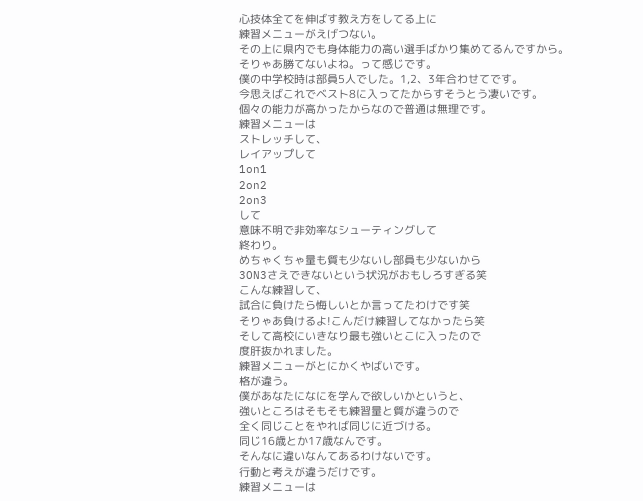心技体全てを伸ばす教え方をしてる上に
練習メニューがえげつない。
その上に県内でも身体能力の高い選手ばかり集めてるんですから。
そりゃあ勝てないよね。って感じです。
僕の中学校時は部員5人でした。1,2、3年合わせてです。
今思えばこれでベスト8に入ってたからすそうとう凄いです。
個々の能力が高かったからなので普通は無理です。
練習メニューは
ストレッチして、
レイアップして
1on1
2on2
2on3
して
意味不明で非効率なシューティングして
終わり。
めちゃくちゃ量も質も少ないし部員も少ないから
3ON3さえできないという状況がおもしろすぎる笑
こんな練習して、
試合に負けたら悔しいとか言ってたわけです笑
そりゃあ負けるよ!こんだけ練習してなかったら笑
そして高校にいきなり最も強いとこに入ったので
度肝抜かれました。
練習メニューがとにかくやばいです。
格が違う。
僕があなたになにを学んで欲しいかというと、
強いところはそもそも練習量と質が違うので
全く同じことをやれば同じに近づける。
同じ16歳とか17歳なんです。
そんなに違いなんてあるわけないです。
行動と考えが違うだけです。
練習メニューは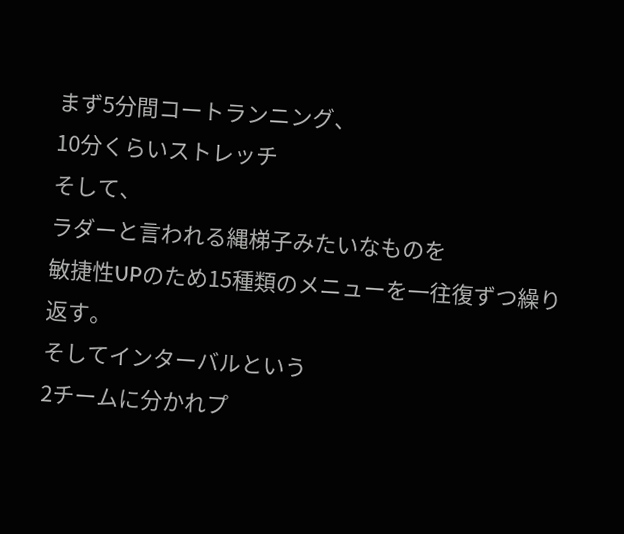まず5分間コートランニング、
10分くらいストレッチ
そして、
ラダーと言われる縄梯子みたいなものを
敏捷性UPのため15種類のメニューを一往復ずつ繰り返す。
そしてインターバルという
2チームに分かれプ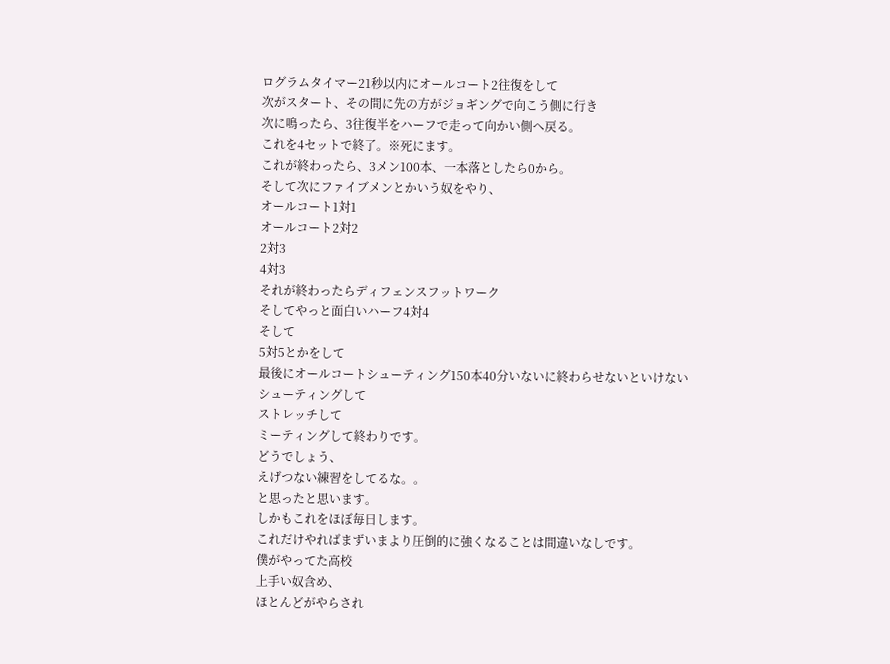ログラムタイマー21秒以内にオールコート2往復をして
次がスタート、その間に先の方がジョギングで向こう側に行き
次に鳴ったら、3往復半をハーフで走って向かい側へ戻る。
これを4セットで終了。※死にます。
これが終わったら、3メン100本、一本落としたら0から。
そして次にファイブメンとかいう奴をやり、
オールコート1対1
オールコート2対2
2対3
4対3
それが終わったらディフェンスフットワーク
そしてやっと面白いハーフ4対4
そして
5対5とかをして
最後にオールコートシューティング150本40分いないに終わらせないといけない
シューティングして
ストレッチして
ミーティングして終わりです。
どうでしょう、
えげつない練習をしてるな。。
と思ったと思います。
しかもこれをほぼ毎日します。
これだけやればまずいまより圧倒的に強くなることは間違いなしです。
僕がやってた高校
上手い奴含め、
ほとんどがやらされ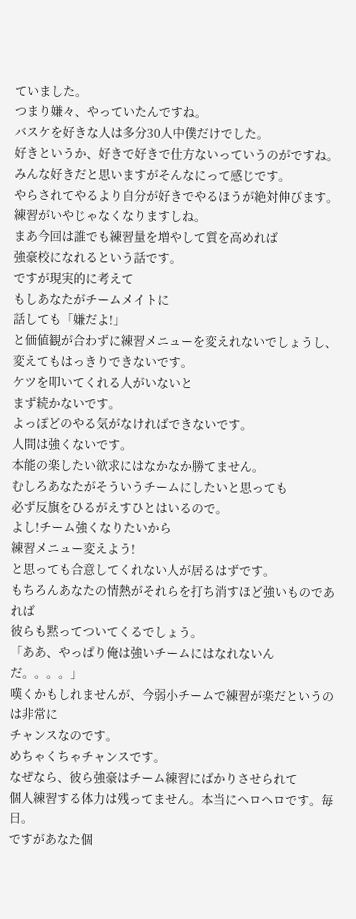ていました。
つまり嫌々、やっていたんですね。
バスケを好きな人は多分30人中僕だけでした。
好きというか、好きで好きで仕方ないっていうのがですね。
みんな好きだと思いますがそんなにって感じです。
やらされてやるより自分が好きでやるほうが絶対伸びます。
練習がいやじゃなくなりますしね。
まあ今回は誰でも練習量を増やして質を高めれば
強豪校になれるという話です。
ですが現実的に考えて
もしあなたがチームメイトに
話しても「嫌だよ!」
と価値観が合わずに練習メニューを変えれないでしょうし、
変えてもはっきりできないです。
ケツを叩いてくれる人がいないと
まず続かないです。
よっぽどのやる気がなければできないです。
人間は強くないです。
本能の楽したい欲求にはなかなか勝てません。
むしろあなたがそういうチームにしたいと思っても
必ず反旗をひるがえすひとはいるので。
よし!チーム強くなりたいから
練習メニュー変えよう!
と思っても合意してくれない人が居るはずです。
もちろんあなたの情熱がそれらを打ち消すほど強いものであれば
彼らも黙ってついてくるでしょう。
「ああ、やっぱり俺は強いチームにはなれないんだ。。。。」
嘆くかもしれませんが、今弱小チームで練習が楽だというのは非常に
チャンスなのです。
めちゃくちゃチャンスです。
なぜなら、彼ら強豪はチーム練習にばかりさせられて
個人練習する体力は残ってません。本当にヘロヘロです。毎日。
ですがあなた個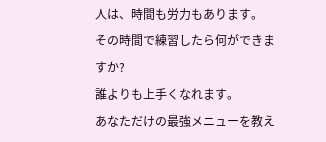人は、時間も労力もあります。
その時間で練習したら何ができますか?
誰よりも上手くなれます。
あなただけの最強メニューを教え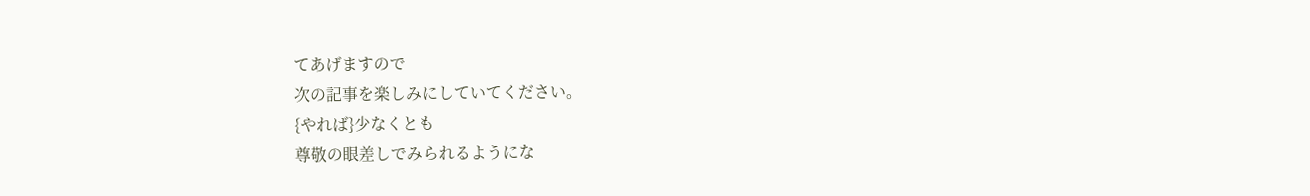てあげますので
次の記事を楽しみにしていてください。
{やれば}少なくとも
尊敬の眼差しでみられるようにな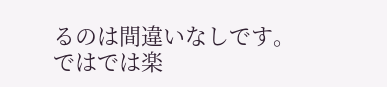るのは間違いなしです。
ではでは楽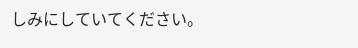しみにしていてください。